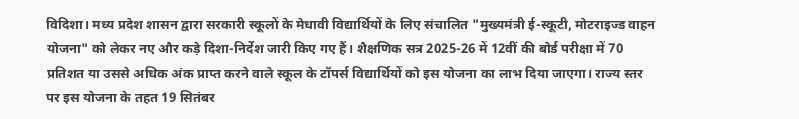विदिशा। मध्य प्रदेश शासन द्वारा सरकारी स्कूलों के मेधावी विद्यार्थियों के लिए संचालित "मुख्यमंत्री ई-स्कूटी, मोटराइज्ड वाहन योजना" को लेकर नए और कड़े दिशा-निर्देश जारी किए गए हैं। शैक्षणिक सत्र 2025-26 में 12वीं की बोर्ड परीक्षा में 70 प्रतिशत या उससे अधिक अंक प्राप्त करने वाले स्कूल के टॉपर्स विद्यार्थियों को इस योजना का लाभ दिया जाएगा। राज्य स्तर पर इस योजना के तहत 19 सितंबर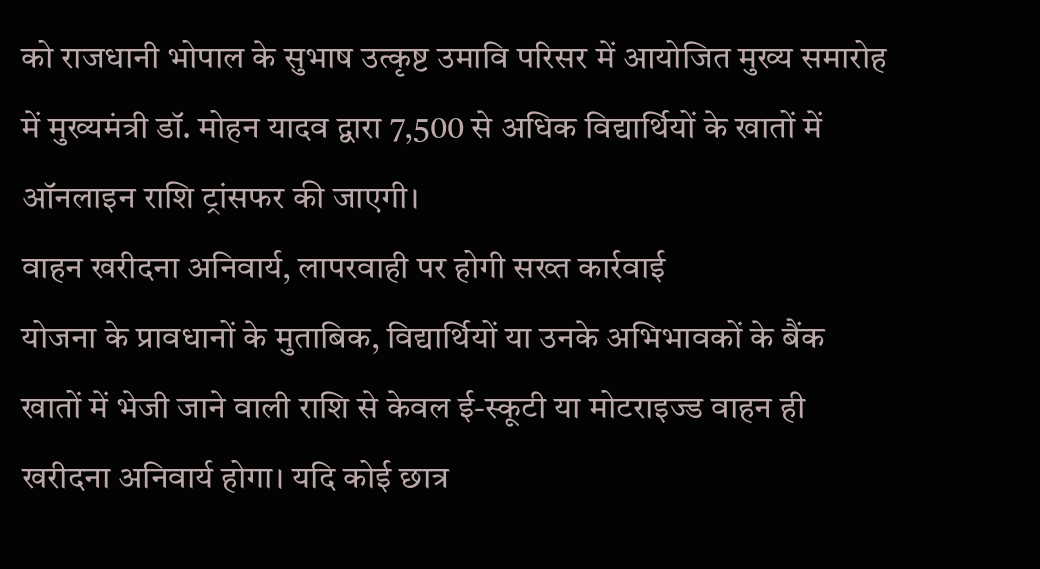को राजधानी भोपाल के सुभाष उत्कृष्ट उमावि परिसर में आयोजित मुख्य समारोह में मुख्यमंत्री डॉ. मोहन यादव द्वारा 7,500 से अधिक विद्यार्थियों के खातों में ऑनलाइन राशि ट्रांसफर की जाएगी।
वाहन खरीदना अनिवार्य, लापरवाही पर होगी सख्त कार्रवाई
योजना के प्रावधानों के मुताबिक, विद्यार्थियों या उनके अभिभावकों के बैंक खातों में भेजी जाने वाली राशि से केवल ई-स्कूटी या मोटराइज्ड वाहन ही खरीदना अनिवार्य होगा। यदि कोई छात्र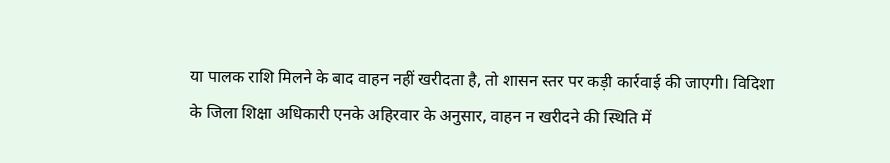या पालक राशि मिलने के बाद वाहन नहीं खरीदता है, तो शासन स्तर पर कड़ी कार्रवाई की जाएगी। विदिशा के जिला शिक्षा अधिकारी एनके अहिरवार के अनुसार, वाहन न खरीदने की स्थिति में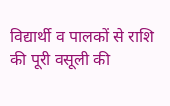विद्यार्थी व पालकों से राशि की पूरी वसूली की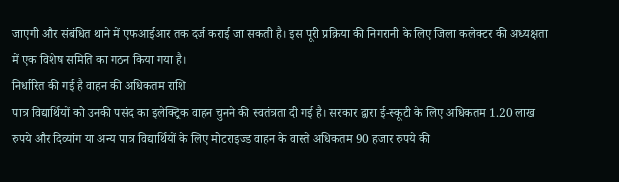जाएगी और संबंधित थाने में एफआईआर तक दर्ज कराई जा सकती है। इस पूरी प्रक्रिया की निगरानी के लिए जिला कलेक्टर की अध्यक्षता में एक विशेष समिति का गठन किया गया है।
निर्धारित की गई है वाहन की अधिकतम राशि
पात्र विद्यार्थियों को उनकी पसंद का इलेक्ट्रिक वाहन चुनने की स्वतंत्रता दी गई है। सरकार द्वारा ई-स्कूटी के लिए अधिकतम 1.20 लाख रुपये और दिव्यांग या अन्य पात्र विद्यार्थियों के लिए मोटराइज्ड वाहन के वास्ते अधिकतम 90 हजार रुपये की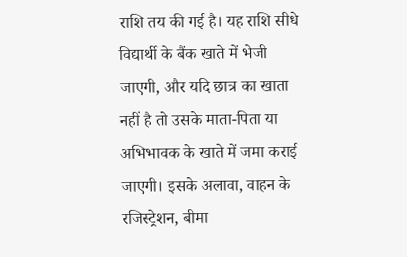राशि तय की गई है। यह राशि सीधे विद्यार्थी के बैंक खाते में भेजी जाएगी, और यदि छात्र का खाता नहीं है तो उसके माता-पिता या अभिभावक के खाते में जमा कराई जाएगी। इसके अलावा, वाहन के रजिस्ट्रेशन, बीमा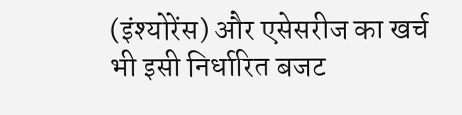(इंश्योरेंस) और एसेसरीज का खर्च भी इसी निर्धारित बजट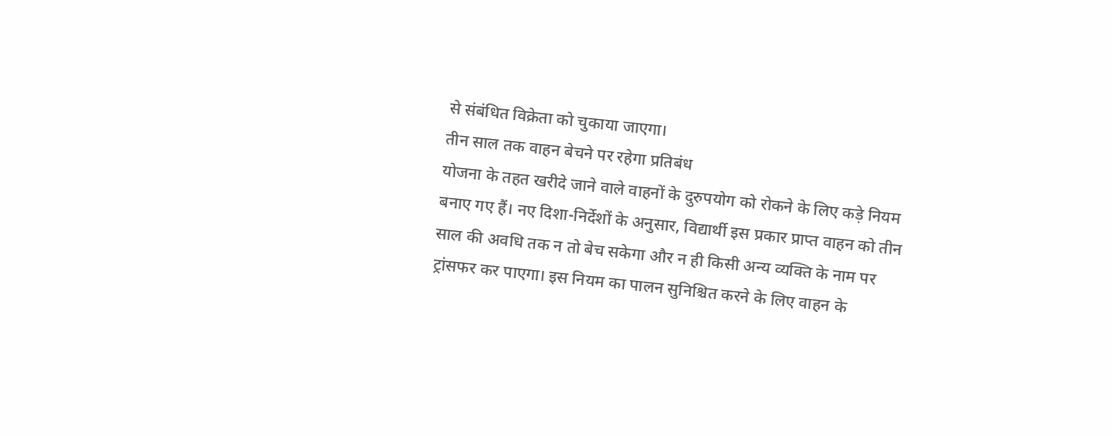से संबंधित विक्रेता को चुकाया जाएगा।
तीन साल तक वाहन बेचने पर रहेगा प्रतिबंध
योजना के तहत खरीदे जाने वाले वाहनों के दुरुपयोग को रोकने के लिए कड़े नियम बनाए गए हैं। नए दिशा-निर्देशों के अनुसार, विद्यार्थी इस प्रकार प्राप्त वाहन को तीन साल की अवधि तक न तो बेच सकेगा और न ही किसी अन्य व्यक्ति के नाम पर ट्रांसफर कर पाएगा। इस नियम का पालन सुनिश्चित करने के लिए वाहन के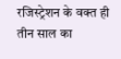रजिस्ट्रेशन के वक्त ही तीन साल का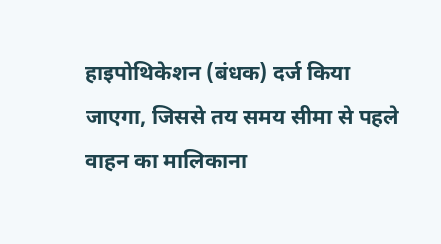हाइपोथिकेशन (बंधक) दर्ज किया जाएगा, जिससे तय समय सीमा से पहले वाहन का मालिकाना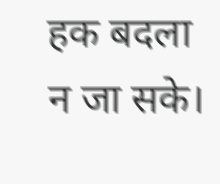हक बदला न जा सके।